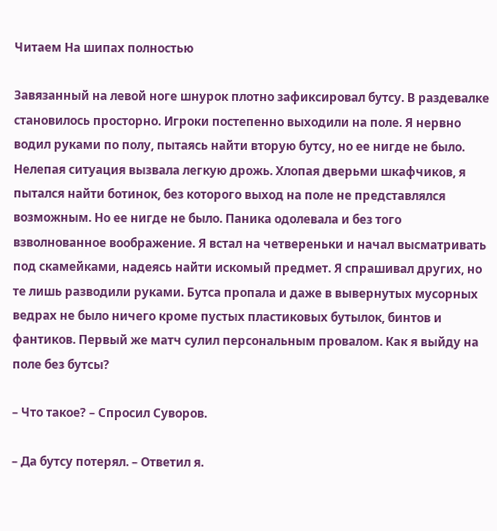Читаем На шипах полностью

Завязанный на левой ноге шнурок плотно зафиксировал бутсу. В раздевалке становилось просторно. Игроки постепенно выходили на поле. Я нервно водил руками по полу, пытаясь найти вторую бутсу, но ее нигде не было. Нелепая ситуация вызвала легкую дрожь. Хлопая дверьми шкафчиков, я пытался найти ботинок, без которого выход на поле не представлялся возможным. Но ее нигде не было. Паника одолевала и без того взволнованное воображение. Я встал на четвереньки и начал высматривать под скамейками, надеясь найти искомый предмет. Я спрашивал других, но те лишь разводили руками. Бутса пропала и даже в вывернутых мусорных ведрах не было ничего кроме пустых пластиковых бутылок, бинтов и фантиков. Первый же матч сулил персональным провалом. Как я выйду на поле без бутсы?

– Что такое? – Спросил Суворов.

– Да бутсу потерял. – Ответил я.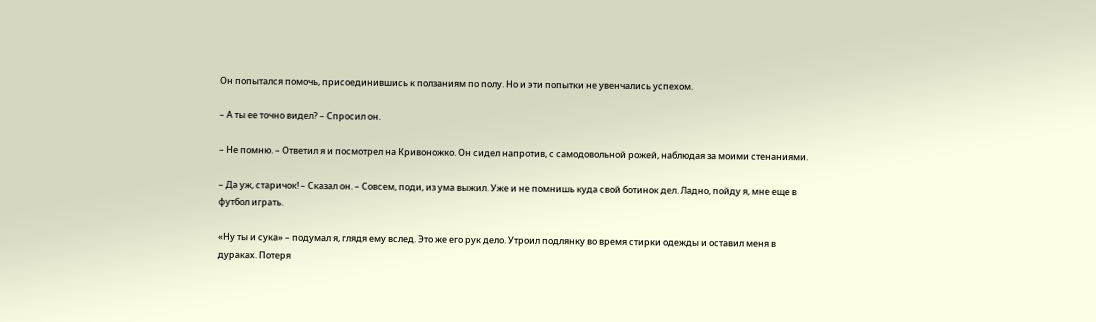Он попытался помочь, присоединившись к ползаниям по полу. Но и эти попытки не увенчались успехом.

– А ты ее точно видел? – Спросил он.

– Не помню. – Ответил я и посмотрел на Кривоножко. Он сидел напротив, с самодовольной рожей, наблюдая за моими стенаниями.

– Да уж, старичок! – Сказал он. – Совсем, поди, из ума выжил. Уже и не помнишь куда свой ботинок дел. Ладно, пойду я, мне еще в футбол играть.

«Ну ты и сука» – подумал я, глядя ему вслед. Это же его рук дело. Утроил подлянку во время стирки одежды и оставил меня в дураках. Потеря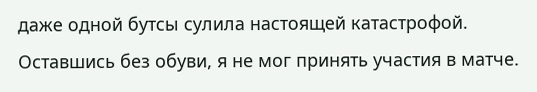даже одной бутсы сулила настоящей катастрофой. Оставшись без обуви, я не мог принять участия в матче.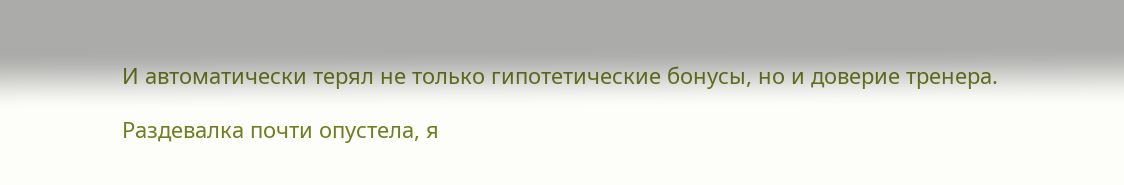И автоматически терял не только гипотетические бонусы, но и доверие тренера.

Раздевалка почти опустела, я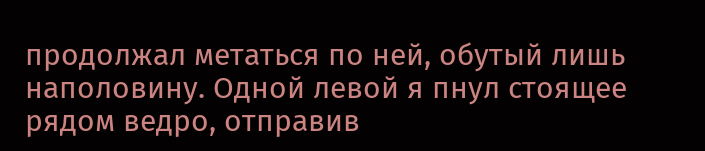продолжал метаться по ней, обутый лишь наполовину. Одной левой я пнул стоящее рядом ведро, отправив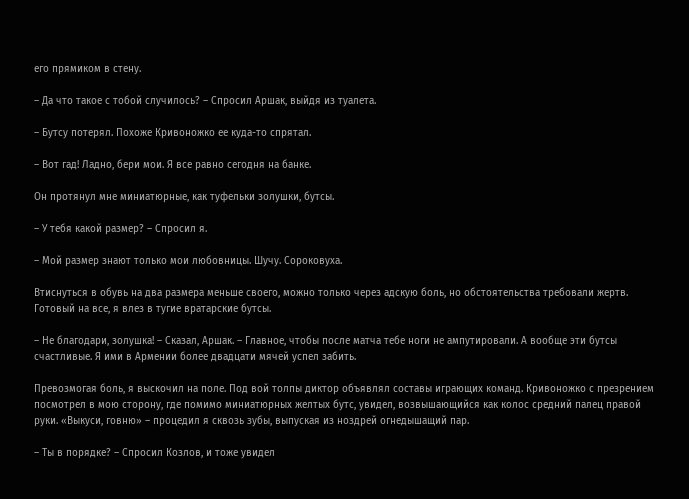его прямиком в стену.

– Да что такое с тобой случилось? – Спросил Аршак, выйдя из туалета.

– Бутсу потерял. Похоже Кривоножко ее куда-то спрятал.

– Вот гад! Ладно, бери мои. Я все равно сегодня на банке.

Он протянул мне миниатюрные, как туфельки золушки, бутсы.

– У тебя какой размер? – Спросил я.

– Мой размер знают только мои любовницы. Шучу. Сороковуха.

Втиснуться в обувь на два размера меньше своего, можно только через адскую боль, но обстоятельства требовали жертв. Готовый на все, я влез в тугие вратарские бутсы.

– Не благодари, золушка! – Сказал, Аршак. – Главное, чтобы после матча тебе ноги не ампутировали. А вообще эти бутсы счастливые. Я ими в Армении более двадцати мячей успел забить.

Превозмогая боль, я выскочил на поле. Под вой толпы диктор объявлял составы играющих команд. Кривоножко с презрением посмотрел в мою сторону, где помимо миниатюрных желтых бутс, увидел, возвышающийся как колос средний палец правой руки. «Выкуси, говню» – процедил я сквозь зубы, выпуская из ноздрей огнедышащий пар.

– Ты в порядке? – Спросил Козлов, и тоже увидел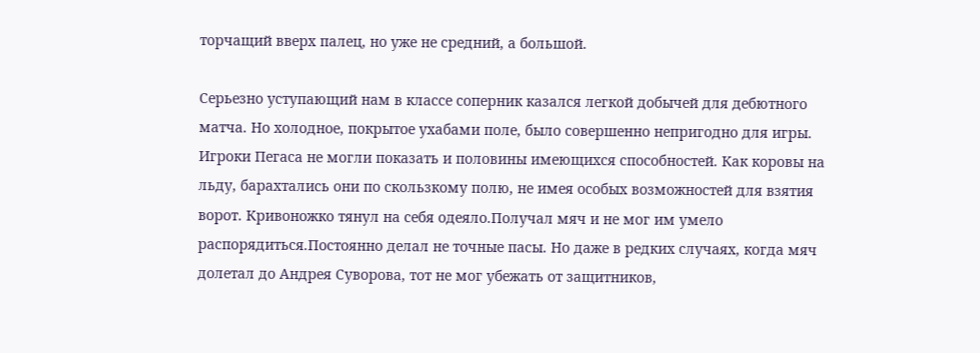торчащий вверх палец, но уже не средний, а большой.

Серьезно уступающий нам в классе соперник казался легкой добычей для дебютного матча. Но холодное, покрытое ухабами поле, было совершенно непригодно для игры. Игроки Пегаса не могли показать и половины имеющихся способностей. Как коровы на льду, барахтались они по скользкому полю, не имея особых возможностей для взятия ворот. Кривоножко тянул на себя одеяло.Получал мяч и не мог им умело распорядиться.Постоянно делал не точные пасы. Но даже в редких случаях, когда мяч долетал до Андрея Суворова, тот не мог убежать от защитников,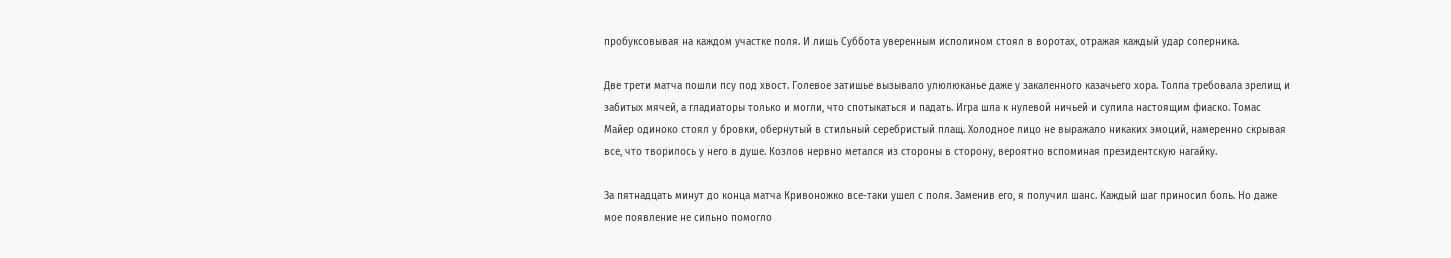пробуксовывая на каждом участке поля. И лишь Суббота уверенным исполином стоял в воротах, отражая каждый удар соперника.

Две трети матча пошли псу под хвост. Голевое затишье вызывало улюлюканье даже у закаленного казачьего хора. Толпа требовала зрелищ и забитых мячей, а гладиаторы только и могли, что спотыкаться и падать. Игра шла к нулевой ничьей и сулила настоящим фиаско. Томас Майер одиноко стоял у бровки, обернутый в стильный серебристый плащ. Холодное лицо не выражало никаких эмоций, намеренно скрывая все, что творилось у него в душе. Козлов нервно метался из стороны в сторону, вероятно вспоминая президентскую нагайку.

За пятнадцать минут до конца матча Кривоножко все-таки ушел с поля. Заменив его, я получил шанс. Каждый шаг приносил боль. Но даже мое появление не сильно помогло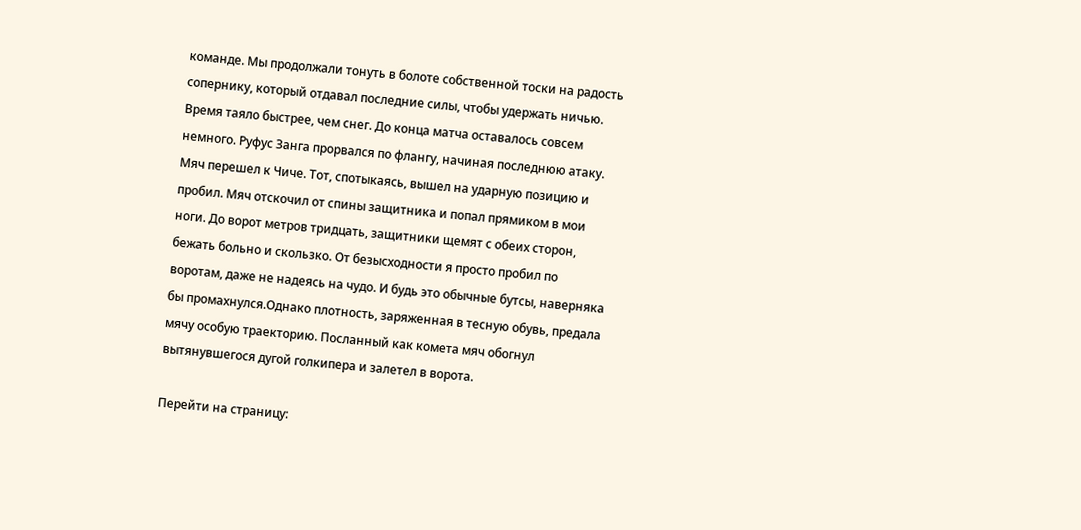команде. Мы продолжали тонуть в болоте собственной тоски на радость сопернику, который отдавал последние силы, чтобы удержать ничью. Время таяло быстрее, чем снег. До конца матча оставалось совсем немного. Руфус Занга прорвался по флангу, начиная последнюю атаку. Мяч перешел к Чиче. Тот, спотыкаясь, вышел на ударную позицию и пробил. Мяч отскочил от спины защитника и попал прямиком в мои ноги. До ворот метров тридцать, защитники щемят с обеих сторон, бежать больно и скользко. От безысходности я просто пробил по воротам, даже не надеясь на чудо. И будь это обычные бутсы, наверняка бы промахнулся.Однако плотность, заряженная в тесную обувь, предала мячу особую траекторию. Посланный как комета мяч обогнул вытянувшегося дугой голкипера и залетел в ворота.

Перейти на страницу: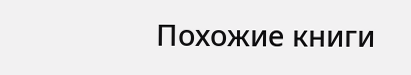Похожие книги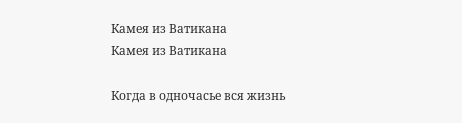Камея из Ватикана
Камея из Ватикана

Когда в одночасье вся жизнь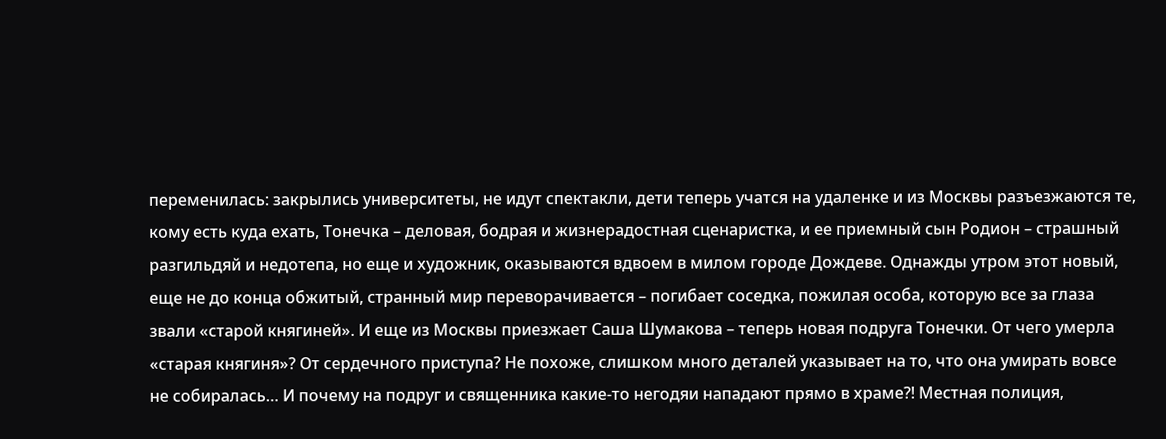переменилась: закрылись университеты, не идут спектакли, дети теперь учатся на удаленке и из Москвы разъезжаются те, кому есть куда ехать, Тонечка – деловая, бодрая и жизнерадостная сценаристка, и ее приемный сын Родион – страшный разгильдяй и недотепа, но еще и художник, оказываются вдвоем в милом городе Дождеве. Однажды утром этот новый, еще не до конца обжитый, странный мир переворачивается – погибает соседка, пожилая особа, которую все за глаза звали «старой княгиней». И еще из Москвы приезжает Саша Шумакова – теперь новая подруга Тонечки. От чего умерла «старая княгиня»? От сердечного приступа? Не похоже, слишком много деталей указывает на то, что она умирать вовсе не собиралась… И почему на подруг и священника какие-то негодяи нападают прямо в храме?! Местная полиция,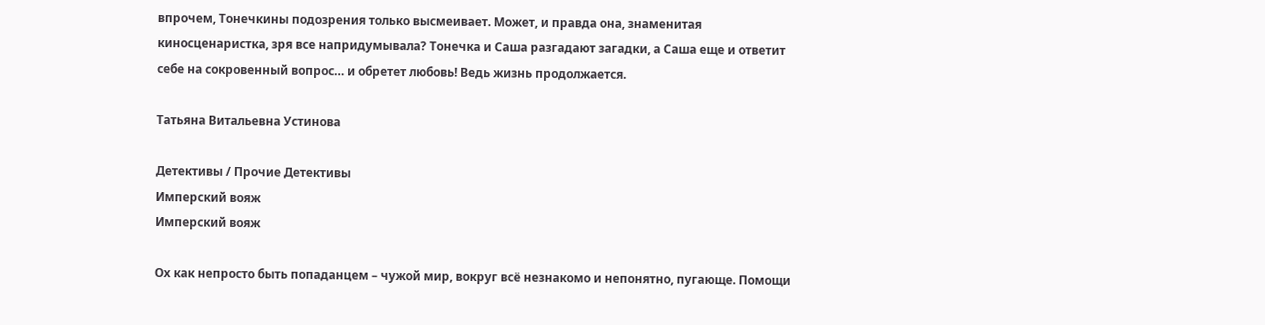впрочем, Тонечкины подозрения только высмеивает. Может, и правда она, знаменитая киносценаристка, зря все напридумывала? Тонечка и Саша разгадают загадки, а Саша еще и ответит себе на сокровенный вопрос… и обретет любовь! Ведь жизнь продолжается.

Татьяна Витальевна Устинова

Детективы / Прочие Детективы
Имперский вояж
Имперский вояж

Ох как непросто быть попаданцем – чужой мир, вокруг всё незнакомо и непонятно, пугающе. Помощи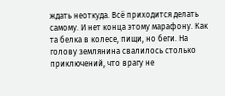ждать неоткуда. Всё приходится делать самому. И нет конца этому марафону. Как та белка в колесе, пищи, но беги. На голову землянина свалилось столько приключений, что врагу не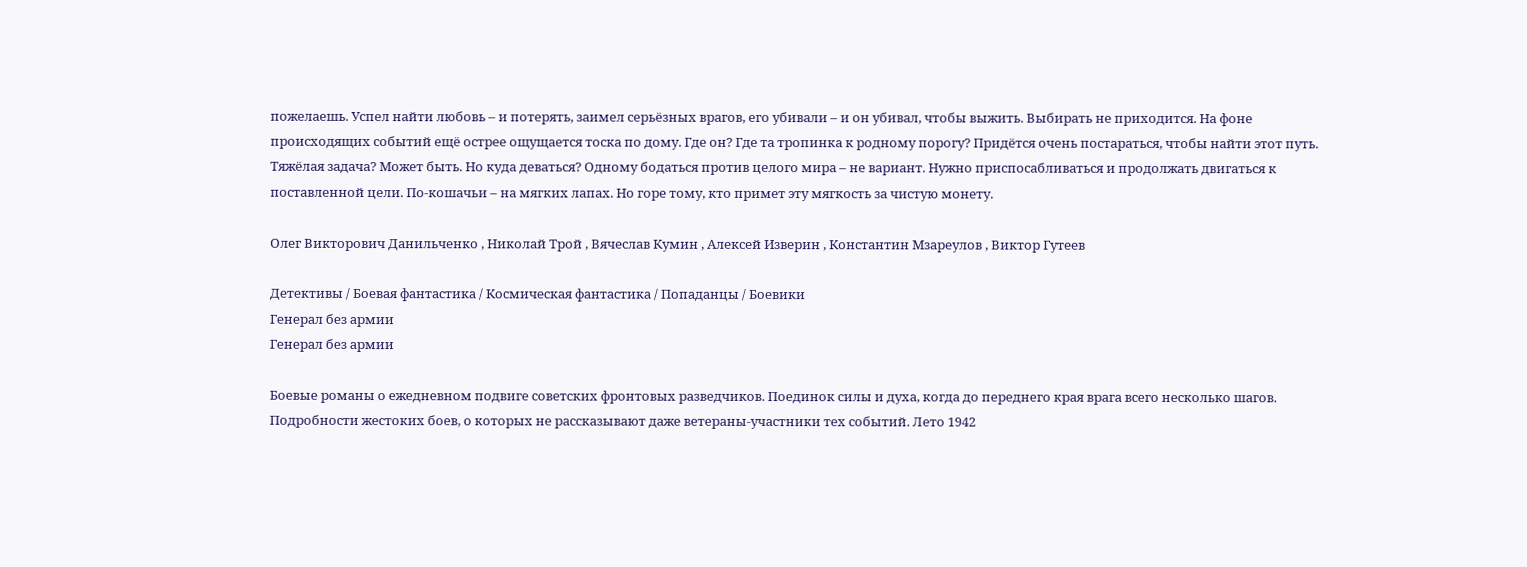пожелаешь. Успел найти любовь – и потерять, заимел серьёзных врагов, его убивали – и он убивал, чтобы выжить. Выбирать не приходится. На фоне происходящих событий ещё острее ощущается тоска по дому. Где он? Где та тропинка к родному порогу? Придётся очень постараться, чтобы найти этот путь. Тяжёлая задача? Может быть. Но куда деваться? Одному бодаться против целого мира – не вариант. Нужно приспосабливаться и продолжать двигаться к поставленной цели. По-кошачьи – на мягких лапах. Но горе тому, кто примет эту мягкость за чистую монету.

Олег Викторович Данильченко , Николай Трой , Вячеслав Кумин , Алексей Изверин , Константин Мзареулов , Виктор Гутеев

Детективы / Боевая фантастика / Космическая фантастика / Попаданцы / Боевики
Генерал без армии
Генерал без армии

Боевые романы о ежедневном подвиге советских фронтовых разведчиков. Поединок силы и духа, когда до переднего края врага всего несколько шагов. Подробности жестоких боев, о которых не рассказывают даже ветераны-участники тех событий. Лето 1942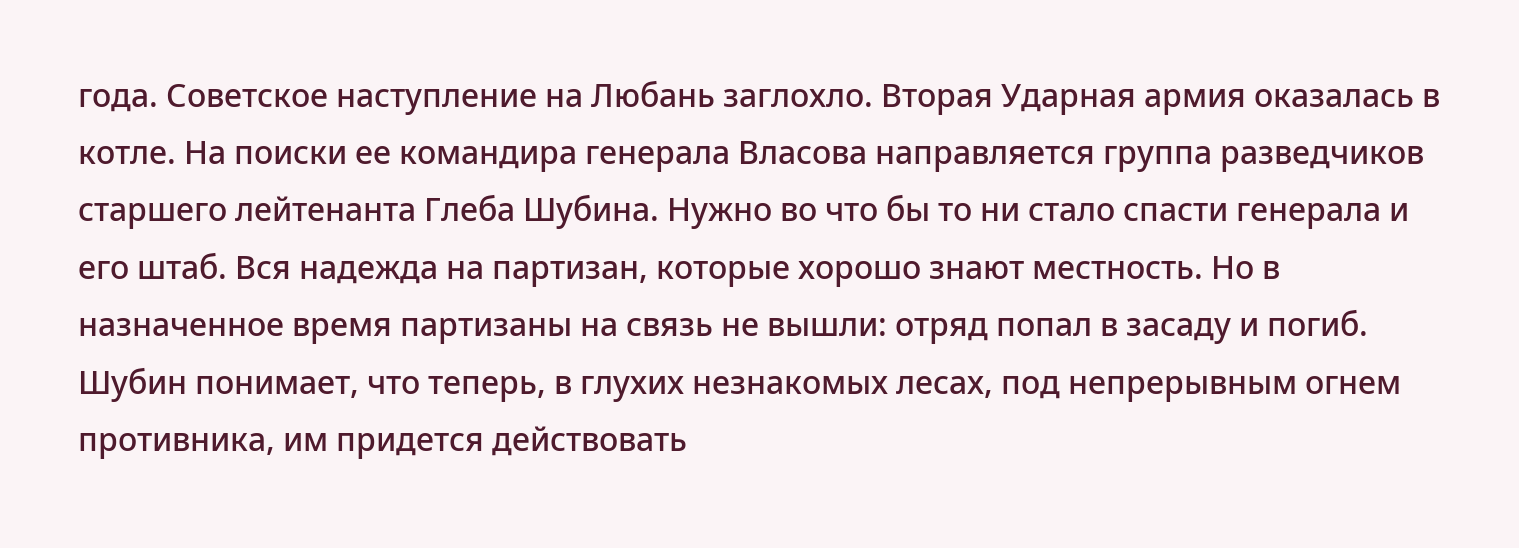года. Советское наступление на Любань заглохло. Вторая Ударная армия оказалась в котле. На поиски ее командира генерала Власова направляется группа разведчиков старшего лейтенанта Глеба Шубина. Нужно во что бы то ни стало спасти генерала и его штаб. Вся надежда на партизан, которые хорошо знают местность. Но в назначенное время партизаны на связь не вышли: отряд попал в засаду и погиб. Шубин понимает, что теперь, в глухих незнакомых лесах, под непрерывным огнем противника, им придется действовать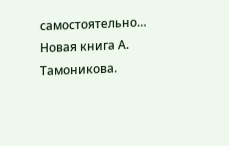самостоятельно… Новая книга А. Тамоникова.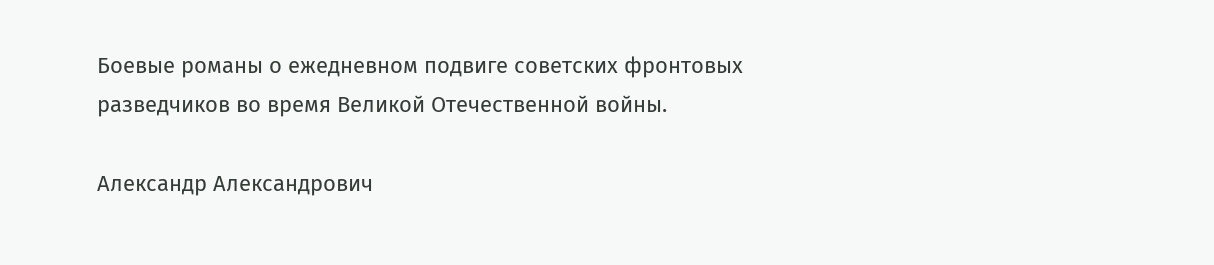Боевые романы о ежедневном подвиге советских фронтовых разведчиков во время Великой Отечественной войны.

Александр Александрович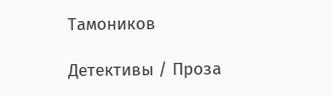Тамоников

Детективы / Проза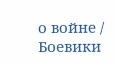о войне / Боевики